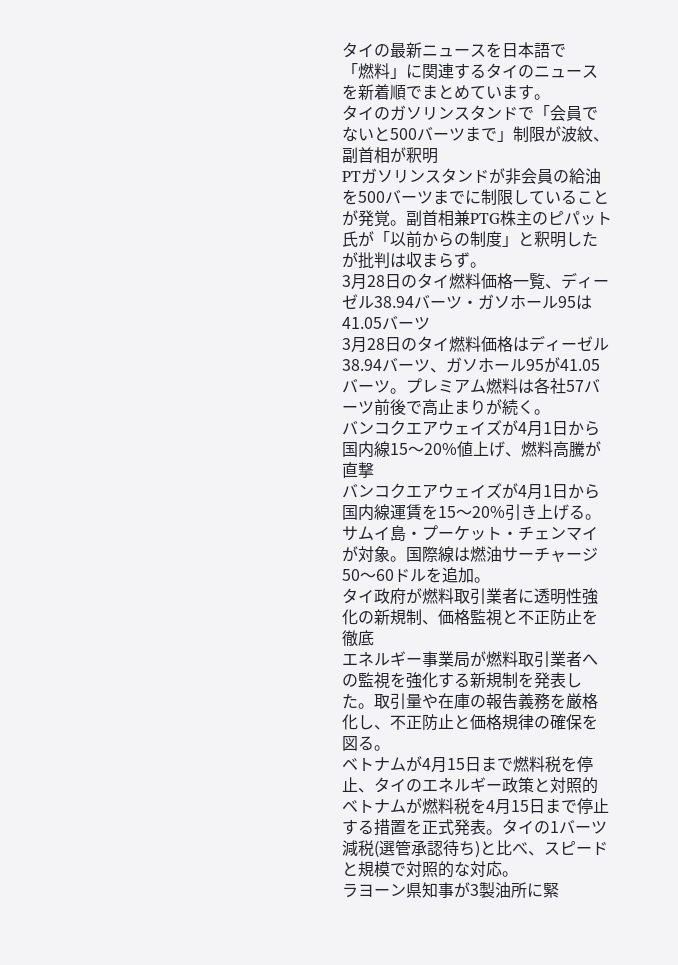タイの最新ニュースを日本語で
「燃料」に関連するタイのニュースを新着順でまとめています。
タイのガソリンスタンドで「会員でないと500バーツまで」制限が波紋、副首相が釈明
PTガソリンスタンドが非会員の給油を500バーツまでに制限していることが発覚。副首相兼PTG株主のピパット氏が「以前からの制度」と釈明したが批判は収まらず。
3月28日のタイ燃料価格一覧、ディーゼル38.94バーツ・ガソホール95は41.05バーツ
3月28日のタイ燃料価格はディーゼル38.94バーツ、ガソホール95が41.05バーツ。プレミアム燃料は各社57バーツ前後で高止まりが続く。
バンコクエアウェイズが4月1日から国内線15〜20%値上げ、燃料高騰が直撃
バンコクエアウェイズが4月1日から国内線運賃を15〜20%引き上げる。サムイ島・プーケット・チェンマイが対象。国際線は燃油サーチャージ50〜60ドルを追加。
タイ政府が燃料取引業者に透明性強化の新規制、価格監視と不正防止を徹底
エネルギー事業局が燃料取引業者への監視を強化する新規制を発表した。取引量や在庫の報告義務を厳格化し、不正防止と価格規律の確保を図る。
ベトナムが4月15日まで燃料税を停止、タイのエネルギー政策と対照的
ベトナムが燃料税を4月15日まで停止する措置を正式発表。タイの1バーツ減税(選管承認待ち)と比べ、スピードと規模で対照的な対応。
ラヨーン県知事が3製油所に緊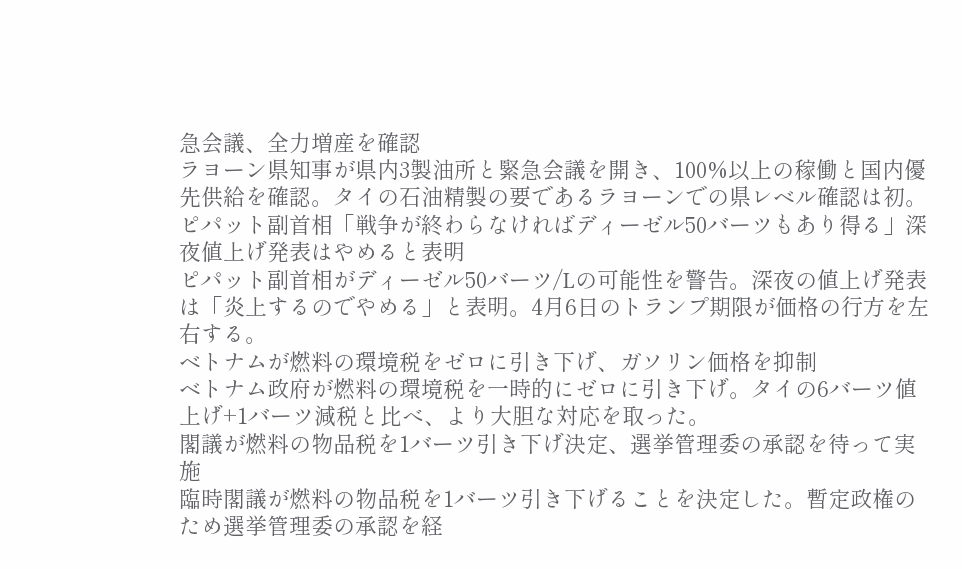急会議、全力増産を確認
ラヨーン県知事が県内3製油所と緊急会議を開き、100%以上の稼働と国内優先供給を確認。タイの石油精製の要であるラヨーンでの県レベル確認は初。
ピパット副首相「戦争が終わらなければディーゼル50バーツもあり得る」深夜値上げ発表はやめると表明
ピパット副首相がディーゼル50バーツ/Lの可能性を警告。深夜の値上げ発表は「炎上するのでやめる」と表明。4月6日のトランプ期限が価格の行方を左右する。
ベトナムが燃料の環境税をゼロに引き下げ、ガソリン価格を抑制
ベトナム政府が燃料の環境税を一時的にゼロに引き下げ。タイの6バーツ値上げ+1バーツ減税と比べ、より大胆な対応を取った。
閣議が燃料の物品税を1バーツ引き下げ決定、選挙管理委の承認を待って実施
臨時閣議が燃料の物品税を1バーツ引き下げることを決定した。暫定政権のため選挙管理委の承認を経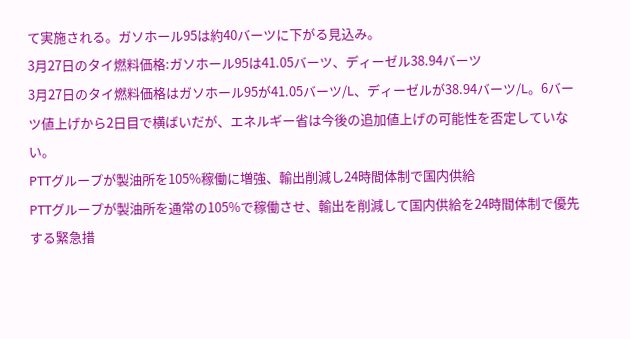て実施される。ガソホール95は約40バーツに下がる見込み。
3月27日のタイ燃料価格:ガソホール95は41.05バーツ、ディーゼル38.94バーツ
3月27日のタイ燃料価格はガソホール95が41.05バーツ/L、ディーゼルが38.94バーツ/L。6バーツ値上げから2日目で横ばいだが、エネルギー省は今後の追加値上げの可能性を否定していない。
PTTグループが製油所を105%稼働に増強、輸出削減し24時間体制で国内供給
PTTグループが製油所を通常の105%で稼働させ、輸出を削減して国内供給を24時間体制で優先する緊急措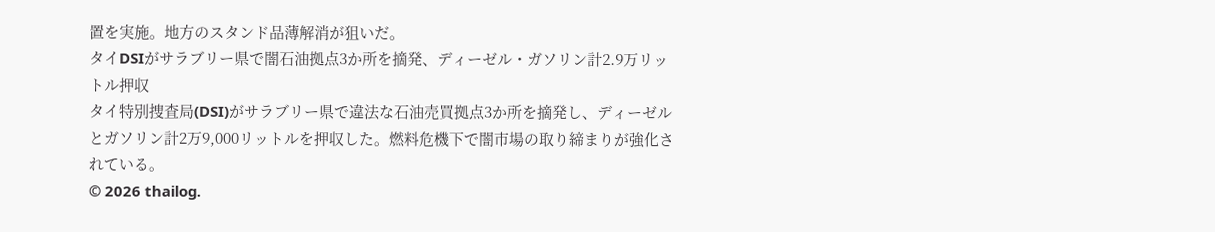置を実施。地方のスタンド品薄解消が狙いだ。
タイDSIがサラブリー県で闇石油拠点3か所を摘発、ディーゼル・ガソリン計2.9万リットル押収
タイ特別捜査局(DSI)がサラブリー県で違法な石油売買拠点3か所を摘発し、ディーゼルとガソリン計2万9,000リットルを押収した。燃料危機下で闇市場の取り締まりが強化されている。
© 2026 thailog.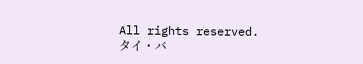All rights reserved.
タイ・バ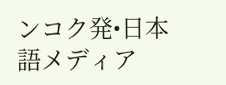ンコク発•日本語メディア